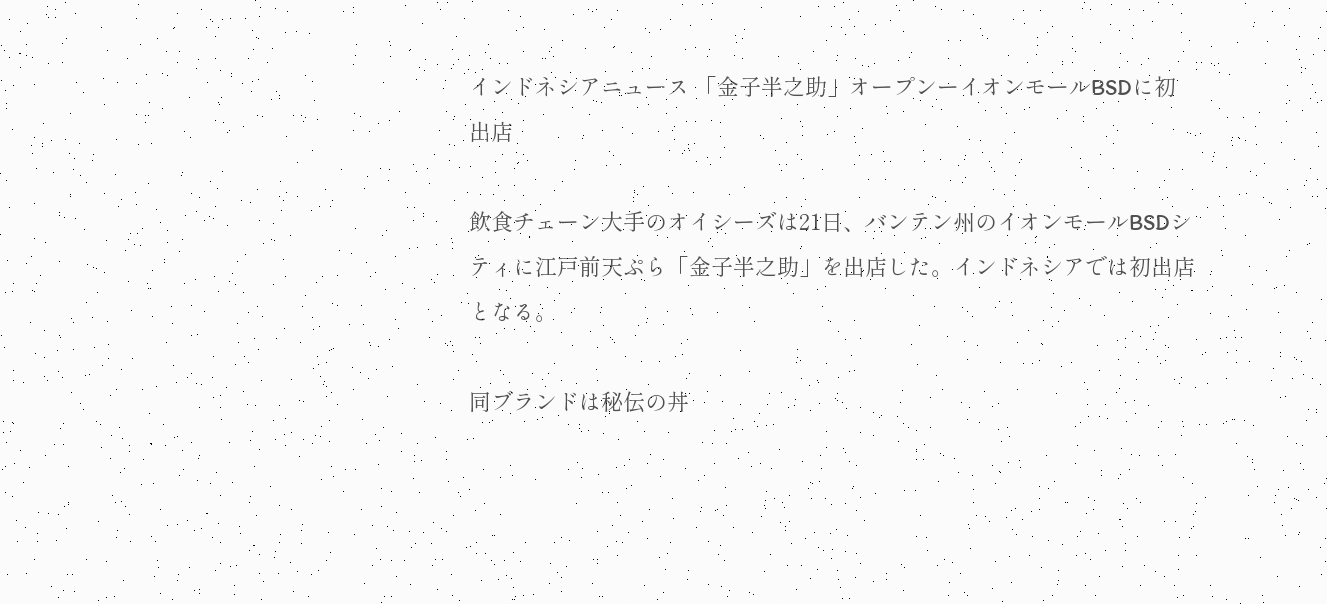インドネシアニュース 「金子半之助」オープンーイオンモールBSDに初出店

飲食チェーン大手のオイシーズは21日、バンテン州のイオンモールBSDシティに江戸前天ぷら「金子半之助」を出店した。インドネシアでは初出店となる。

同ブランドは秘伝の丼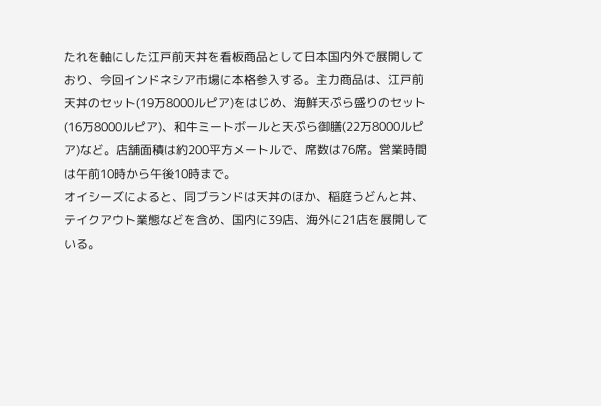たれを軸にした江戸前天丼を看板商品として日本国内外で展開しており、今回インドネシア市場に本格参入する。主力商品は、江戸前天丼のセット(19万8000ルピア)をはじめ、海鮮天ぷら盛りのセット(16万8000ルピア)、和牛ミートボールと天ぷら御膳(22万8000ルピア)など。店舗面積は約200平方メートルで、席数は76席。営業時間は午前10時から午後10時まで。
オイシーズによると、同ブランドは天丼のほか、稲庭うどんと丼、テイクアウト業態などを含め、国内に39店、海外に21店を展開している。